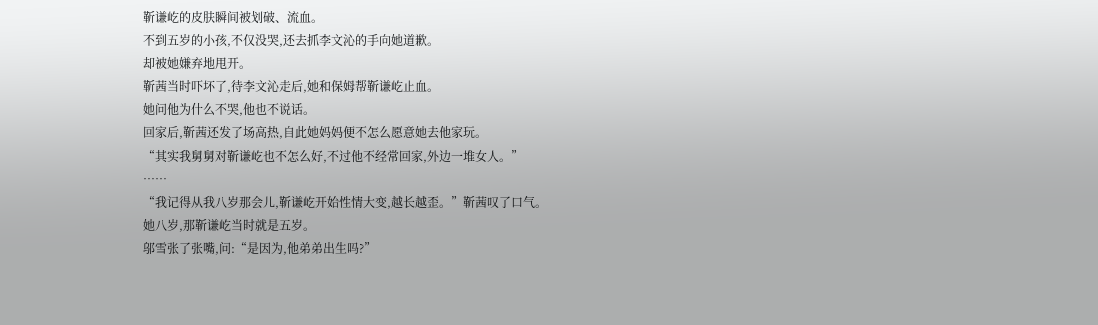靳谦屹的皮肤瞬间被划破、流血。
不到五岁的小孩,不仅没哭,还去抓李文沁的手向她道歉。
却被她嫌弃地甩开。
靳茜当时吓坏了,待李文沁走后,她和保姆帮靳谦屹止血。
她问他为什么不哭,他也不说话。
回家后,靳茜还发了场高热,自此她妈妈便不怎么愿意她去他家玩。
“其实我舅舅对靳谦屹也不怎么好,不过他不经常回家,外边一堆女人。”
……
“我记得从我八岁那会儿,靳谦屹开始性情大变,越长越歪。”靳茜叹了口气。
她八岁,那靳谦屹当时就是五岁。
邬雪张了张嘴,问:“是因为,他弟弟出生吗?”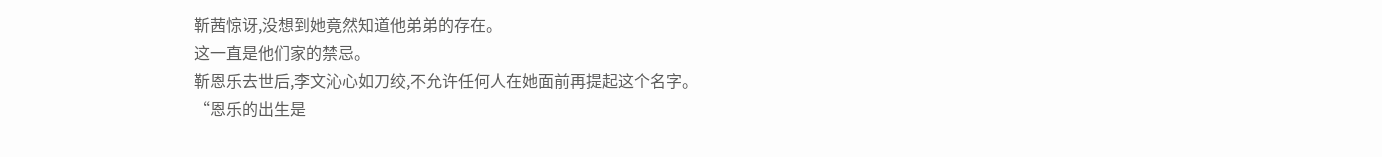靳茜惊讶,没想到她竟然知道他弟弟的存在。
这一直是他们家的禁忌。
靳恩乐去世后,李文沁心如刀绞,不允许任何人在她面前再提起这个名字。
“恩乐的出生是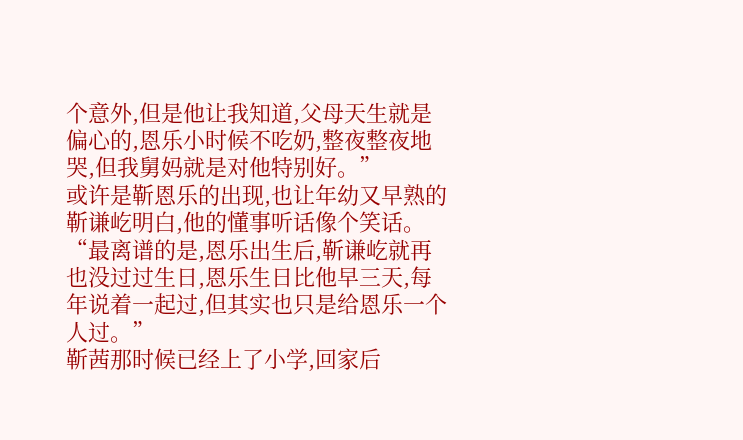个意外,但是他让我知道,父母天生就是偏心的,恩乐小时候不吃奶,整夜整夜地哭,但我舅妈就是对他特别好。”
或许是靳恩乐的出现,也让年幼又早熟的靳谦屹明白,他的懂事听话像个笑话。
“最离谱的是,恩乐出生后,靳谦屹就再也没过过生日,恩乐生日比他早三天,每年说着一起过,但其实也只是给恩乐一个人过。”
靳茜那时候已经上了小学,回家后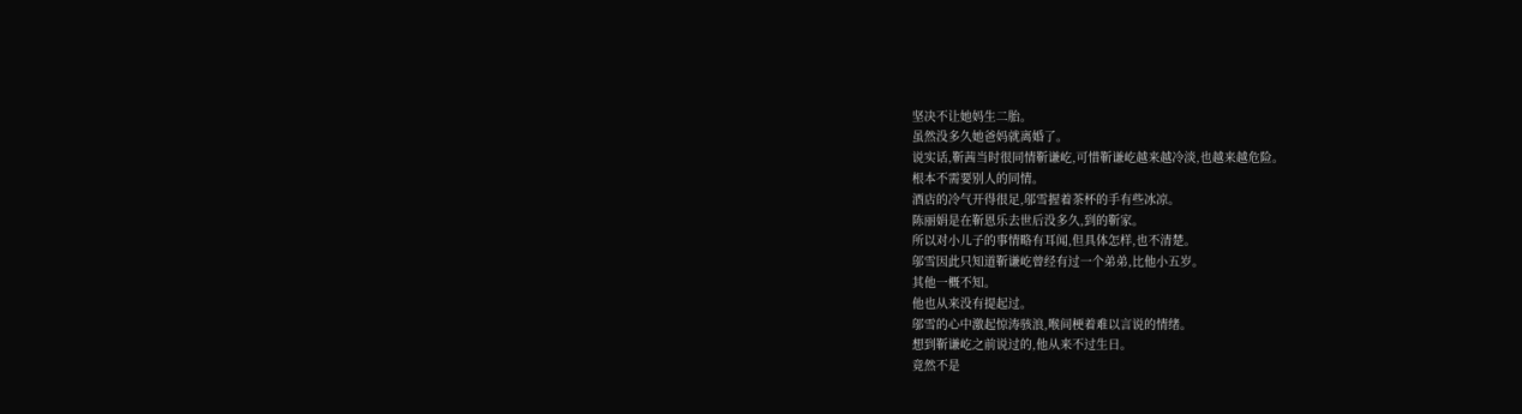坚决不让她妈生二胎。
虽然没多久她爸妈就离婚了。
说实话,靳茜当时很同情靳谦屹,可惜靳谦屹越来越冷淡,也越来越危险。
根本不需要别人的同情。
酒店的冷气开得很足,邬雪握着茶杯的手有些冰凉。
陈丽娟是在靳恩乐去世后没多久,到的靳家。
所以对小儿子的事情略有耳闻,但具体怎样,也不清楚。
邬雪因此只知道靳谦屹曾经有过一个弟弟,比他小五岁。
其他一概不知。
他也从来没有提起过。
邬雪的心中激起惊涛骇浪,喉间梗着难以言说的情绪。
想到靳谦屹之前说过的,他从来不过生日。
竟然不是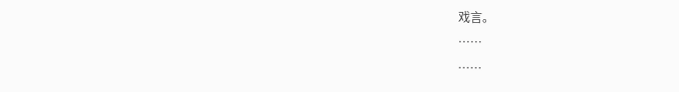戏言。
……
……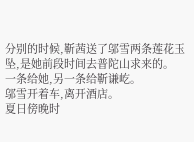分别的时候,靳茜送了邬雪两条莲花玉坠,是她前段时间去普陀山求来的。
一条给她,另一条给靳谦屹。
邬雪开着车,离开酒店。
夏日傍晚时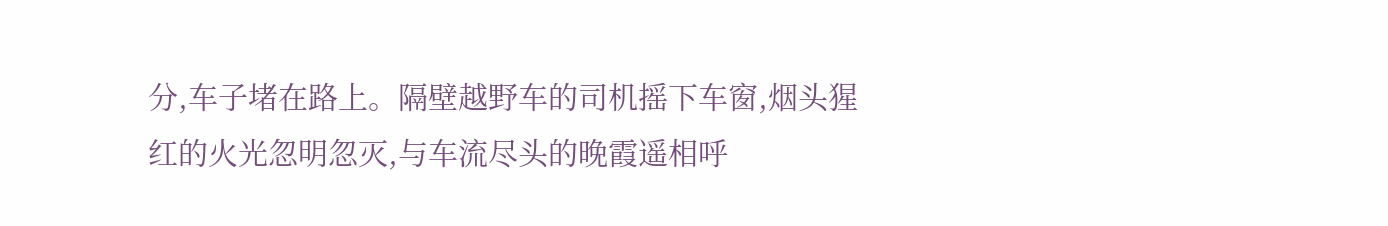分,车子堵在路上。隔壁越野车的司机摇下车窗,烟头猩红的火光忽明忽灭,与车流尽头的晚霞遥相呼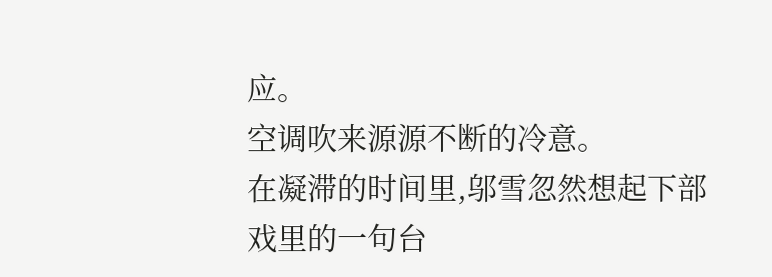应。
空调吹来源源不断的冷意。
在凝滞的时间里,邬雪忽然想起下部戏里的一句台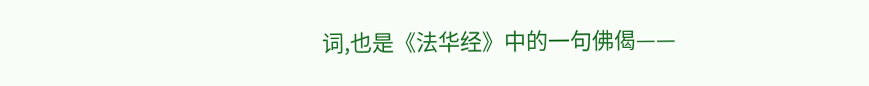词,也是《法华经》中的一句佛偈——